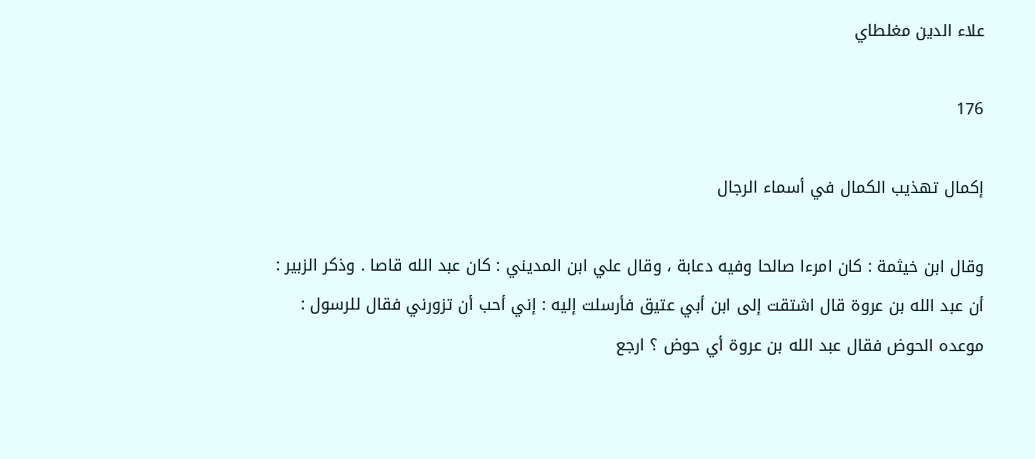علاء الدين مغلطاي

176

إكمال تهذيب الكمال في أسماء الرجال

وقال ابن خيثمة : كان امرءا صالحا وفيه دعابة ، وقال علي ابن المديني : كان عبد الله قاصا . وذكر الزبير : أن عبد الله بن عروة قال اشتقت إلى ابن أبي عتيق فأرسلت إليه : إني أحب أن تزورني فقال للرسول : موعده الحوض فقال عبد الله بن عروة أي حوض ؟ ارجع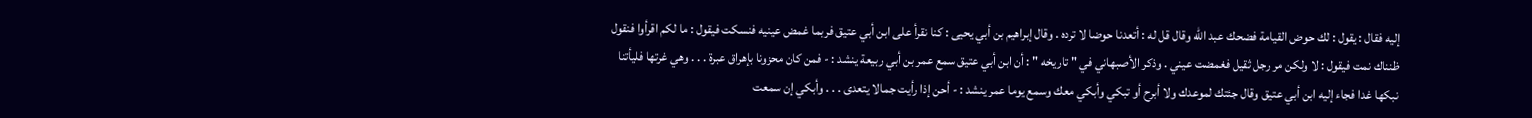إليه فقال : يقول : لك حوض القيامة فضحك عبد الله وقال قل له : أتعدنا حوضا لا ترده . وقال إبراهيم بن أبي يحيى : كنا نقرأ على ابن أبي عتيق فربما غمض عينيه فنسكت فيقول : ما لكم اقرأوا فنقول ظنناك نمت فيقول : لا ولكن مر رجل ثقيل فغمضت عيني . وذكر الأصبهاني في " تاريخه " : أن ابن أبي عتيق سمع عمر بن أبي ربيعة ينشد : - فمن كان محزونا بإهراق عبرة . . . وهي غرتها فليأتنا نبكها غدا فجاء إليه ابن أبي عتيق وقال جئتك لموعدك ولا أبرح أو تبكي وأبكي معك وسمع يوما عمر ينشد : - أحن إذا رأيت جمالا يتعدى . . . وأبكي إن سمعت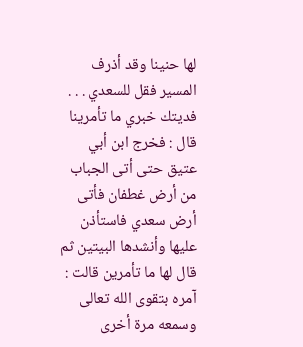لها حنينا وقد أذرف المسير فقل للسعدي . . . فديتك خبري ما تأمرينا قال : فخرج ابن أبي عتيق حتى أتى الجباب من أرض غطفان فأتى أرض سعدي فاستأذن عليها وأنشدها البيتين ثم قال لها ما تأمرين قالت : آمره بتقوى الله تعالى وسمعه مرة أخرى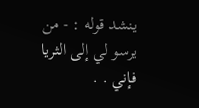ينشد قوله : - من يرسو لي إلى الثريا فإني . .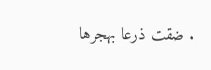. ضقت ذرعا بهجرها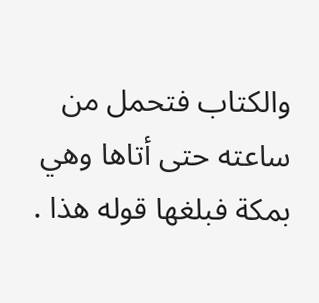والكتاب فتحمل من ساعته حتى أتاها وهي بمكة فبلغها قوله هذا .